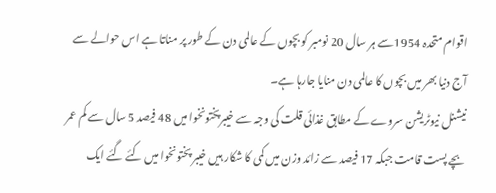اقوام متحدہ 1954سے ہر سال 20 نومبر کو بچوں کے عالمی دن کے طور پر مناتا ہے اس حوالے سے آج دنیا بھر میں بچوں کا عالمی دن منایا جارہا ہے۔
نیشنل نیوٹریشن سروے کے مطابق غذائی قلت کی وجہ سے خیبرپختونخوا میں 48 فیصد 5 سال سے کم عمر بچے پست قامت جبکہ 17 فیصد سے زائد وزن میں کمی کا شکار ہیں خیبر پختونخوا میں کئے گئے ایک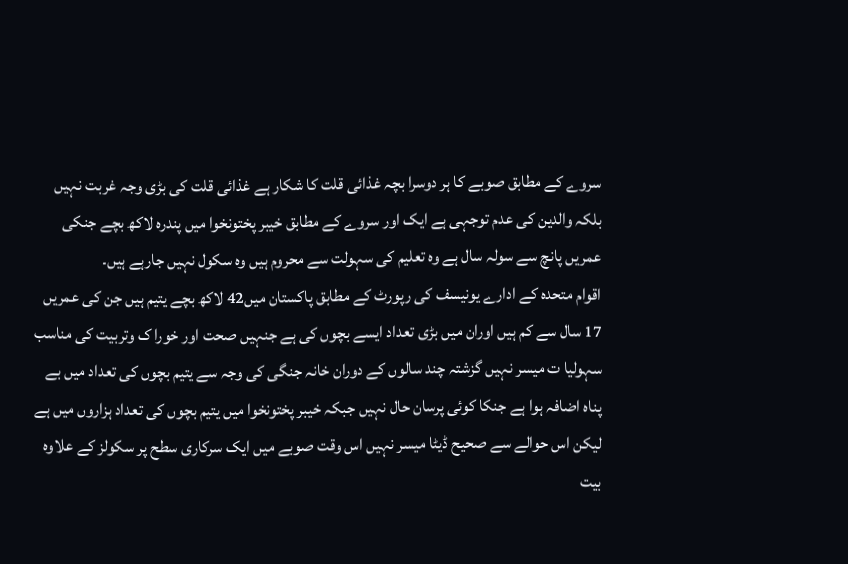سروے کے مطابق صوبے کا ہر دوسرا بچہ غذائی قلت کا شکار ہے غذائی قلت کی بڑی وجہ غربت نہیں بلکہ والدین کی عدم توجہی ہے ایک اور سروے کے مطابق خیبر پختونخوا میں پندرہ لاکھ بچے جنکی عمریں پانچ سے سولہ سال ہے وہ تعلیم کی سہولت سے محروم ہیں وہ سکول نہیں جارہے ہیں۔
اقوام متحدہ کے ادارے یونیسف کی رپورٹ کے مطابق پاکستان میں42 لاکھ بچے یتیم ہیں جن کی عمریں 17 سال سے کم ہیں اوران میں بڑی تعداد ایسے بچوں کی ہے جنہیں صحت اور خورا ک وتربیت کی مناسب سہولیا ت میسر نہیں گزشتہ چند سالوں کے دوران خانہ جنگی کی وجہ سے یتیم بچوں کی تعداد میں بے پناہ اضافہ ہوا ہے جنکا کوئی پرسان حال نہیں جبکہ خیبر پختونخوا میں یتیم بچوں کی تعداد ہزاروں میں ہے لیکن اس حوالے سے صحیح ڈیٹا میسر نہیں اس وقت صوبے میں ایک سرکاری سطح پر سکولز کے علاوہ بیت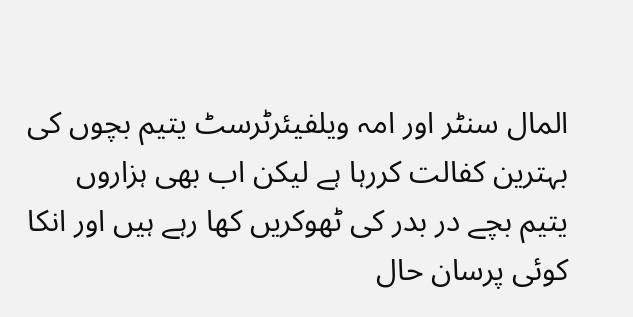المال سنٹر اور امہ ویلفیئرٹرسٹ یتیم بچوں کی بہترین کفالت کررہا ہے لیکن اب بھی ہزاروں یتیم بچے در بدر کی ٹھوکریں کھا رہے ہیں اور انکا کوئی پرسان حال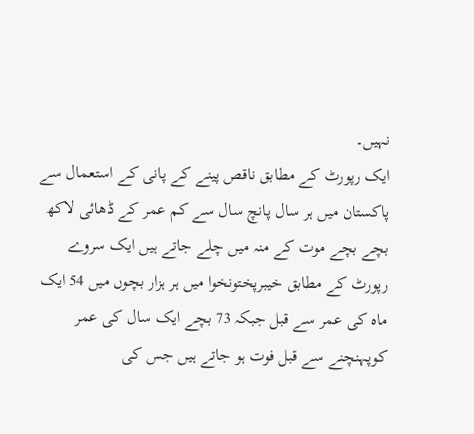نہیں۔
ایک رپورٹ کے مطابق ناقص پینے کے پانی کے استعمال سے پاکستان میں ہر سال پانچ سال سے کم عمر کے ڈھائی لاکھ بچے بچے موت کے منہ میں چلے جاتے ہیں ایک سروے رپورٹ کے مطابق خیبرپختونخوا میں ہر ہزار بچوں میں 54 ایک ماہ کی عمر سے قبل جبکہ 73 بچے ایک سال کی عمر کوپہنچنے سے قبل فوت ہو جاتے ہیں جس کی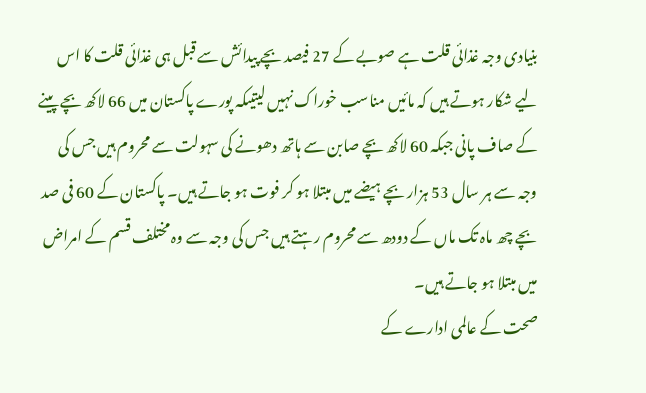بنیادی وجہ غذائی قلت ہے صوبے کے 27 فیصد بچے پیدائش سے قبل ہی غذائی قلت کا اس لیے شکار ہوتے ہیں کہ مائیں مناسب خوراک نہیں لیتیںکہ پورے پاکستان میں 66 لاکھ بچے پینے کے صاف پانی جبکہ 60 لاکھ بچے صابن سے ہاتھ دھونے کی سہولت سے محروم ہیں جس کی وجہ سے ہر سال 53 ہزار بچے ہیضے میں مبتلا ہو کر فوت ہو جاتے ہیں۔ پاکستان کے 60 فی صد بچے چھ ماہ تک ماں کے دودھ سے محروم رہتے ہیں جس کی وجہ سے وہ مختلف قسم کے امراض میں مبتلا ہو جاتے ہیں۔
صحت کے عالمی ادارے کے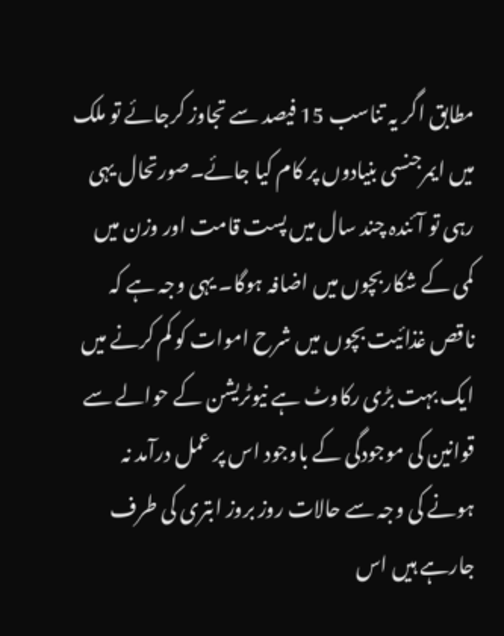مطابق اگر یہ تناسب 15 فیصد سے تجاوز کرجائے تو ملک میں ایمرجنسی بنیادوں پر کام کیا جائے۔صورتحال یہی رہی تو آئندہ چند سال میں پست قامت اور وزن میں کمی کے شکاربچوں میں اضافہ ہوگا۔ یہی وجہ ہے کہ ناقص غذائیت بچوں میں شرح اموات کو کم کرنے میں ایک بہت بڑی رکاوٹ ہے نیوٹریشن کے حوالے سے قوانین کی موجودگی کے باوجود اس پر عمل درآمد نہ ہونے کی وجہ سے حالات روز بروز ابتری کی طرف جارہے ہیں اس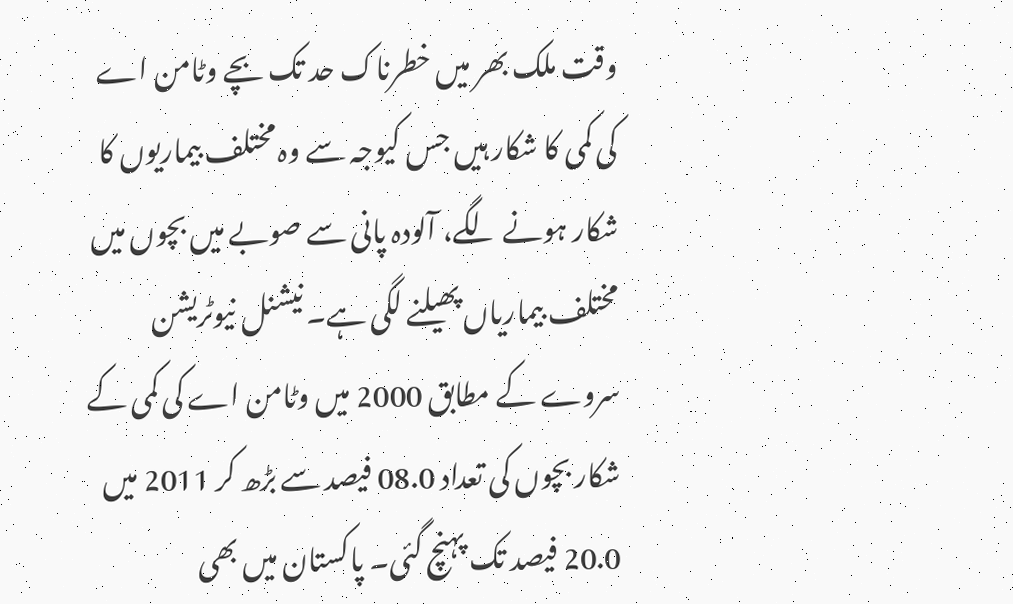وقت ملک بھر میں خطرناک حد تک بچے وٹامن اے کی کمی کا شکار ہیں جس کیوجہ سے وہ مختلف بیماریوں کا شکار ہونے لگے، آلودہ پانی سے صوبے میں بچوں میں مختلف بیماریاں پھیلنے لگی ہے۔ نیشنل نیوٹریشن سروے کے مطابق 2000 میں وٹامن اے کی کمی کے شکار بچوں کی تعداد 08.0 فیصد سے بڑھ کر 2011 میں 20.0 فیصد تک پہنچ گئی۔ پاکستان میں بھی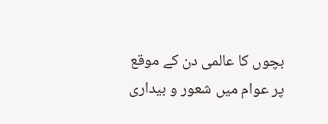بچوں کا عالمی دن کے موقع پر عوام میں شعور و بیداری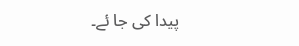پیدا کی جا ئے۔